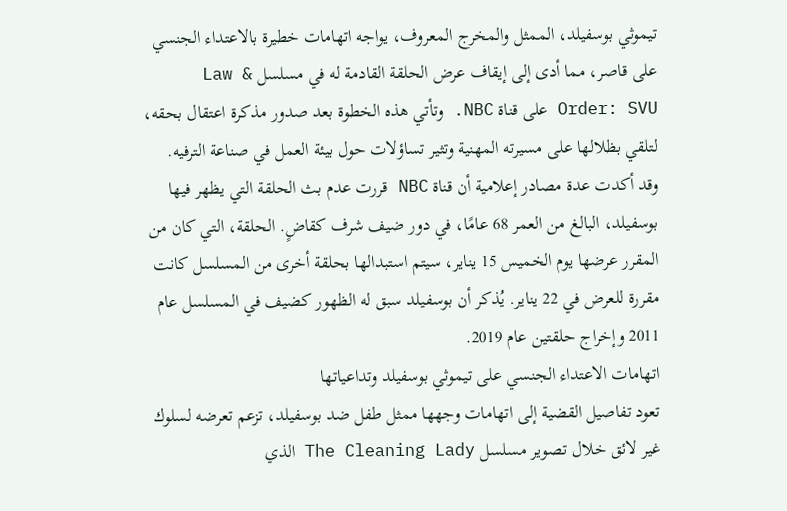تيموثي بوسفيلد، الممثل والمخرج المعروف، يواجه اتهامات خطيرة بالاعتداء الجنسي على قاصر، مما أدى إلى إيقاف عرض الحلقة القادمة له في مسلسل Law & Order: SVU على قناة NBC. وتأتي هذه الخطوة بعد صدور مذكرة اعتقال بحقه، لتلقي بظلالها على مسيرته المهنية وتثير تساؤلات حول بيئة العمل في صناعة الترفيه.
وقد أكدت عدة مصادر إعلامية أن قناة NBC قررت عدم بث الحلقة التي يظهر فيها بوسفيلد، البالغ من العمر 68 عامًا، في دور ضيف شرف كقاضٍ. الحلقة، التي كان من المقرر عرضها يوم الخميس 15 يناير، سيتم استبدالها بحلقة أخرى من المسلسل كانت مقررة للعرض في 22 يناير. يُذكر أن بوسفيلد سبق له الظهور كضيف في المسلسل عام 2011 وإخراج حلقتين عام 2019.
اتهامات الاعتداء الجنسي على تيموثي بوسفيلد وتداعياتها
تعود تفاصيل القضية إلى اتهامات وجهها ممثل طفل ضد بوسفيلد، تزعم تعرضه لسلوك غير لائق خلال تصوير مسلسل The Cleaning Lady الذي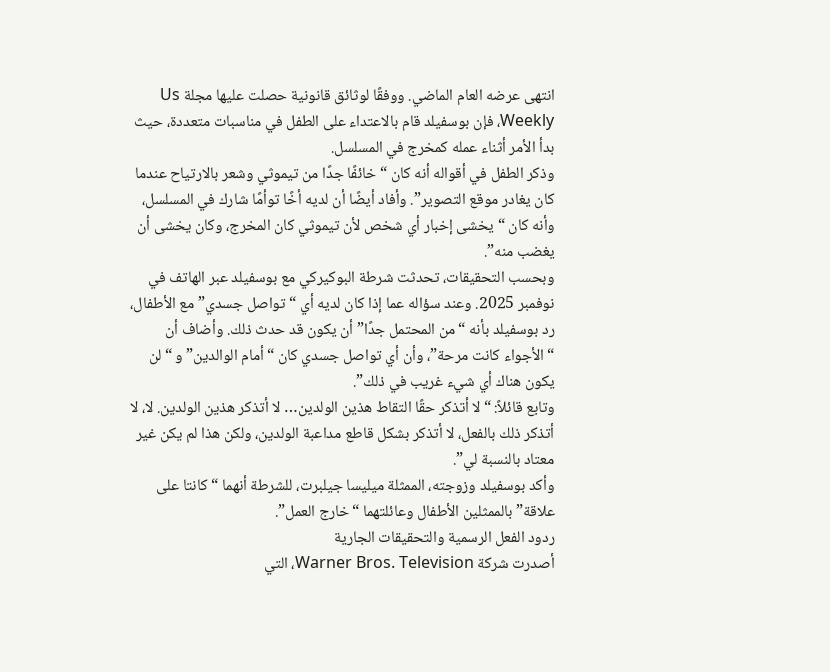انتهى عرضه العام الماضي. ووفقًا لوثائق قانونية حصلت عليها مجلة Us Weekly، فإن بوسفيلد قام بالاعتداء على الطفل في مناسبات متعددة، حيث بدأ الأمر أثناء عمله كمخرج في المسلسل.
وذكر الطفل في أقواله أنه كان “خائفًا جدًا من تيموثي وشعر بالارتياح عندما كان يغادر موقع التصوير”. وأفاد أيضًا أن لديه أخًا توأمًا شارك في المسلسل، وأنه كان “يخشى إخبار أي شخص لأن تيموثي كان المخرج، وكان يخشى أن يغضب منه”.
وبحسب التحقيقات، تحدثت شرطة البوكيركي مع بوسفيلد عبر الهاتف في نوفمبر 2025. وعند سؤاله عما إذا كان لديه أي “تواصل جسدي” مع الأطفال، رد بوسفيلد بأنه “من المحتمل جدًا” أن يكون قد حدث ذلك. وأضاف أن “الأجواء كانت مرحة”، وأن أي تواصل جسدي كان “أمام الوالدين” و “لن يكون هناك أي شيء غريب في ذلك”.
وتابع قائلاً: “لا أتذكر حقًا التقاط هذين الولدين… لا أتذكر هذين الولدين. لا، لا أتذكر ذلك بالفعل، لا أتذكر بشكل قاطع مداعبة الولدين، ولكن هذا لم يكن غير معتاد بالنسبة لي”.
وأكد بوسفيلد وزوجته، الممثلة ميليسا جيلبرت، للشرطة أنهما “كانتا على علاقة” بالممثلين الأطفال وعائلتهما “خارج العمل”.
ردود الفعل الرسمية والتحقيقات الجارية
أصدرت شركة Warner Bros. Television، التي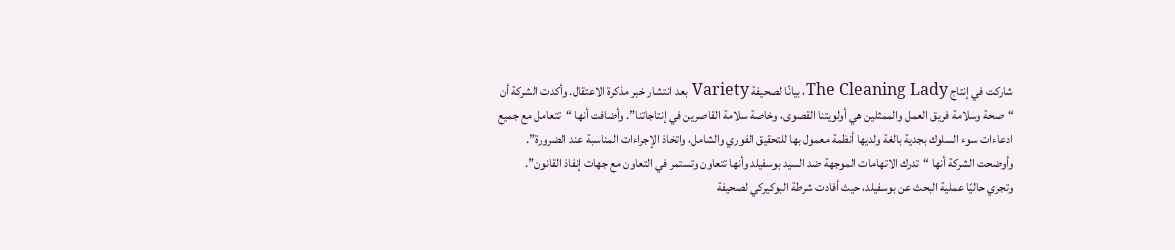شاركت في إنتاج The Cleaning Lady، بيانًا لصحيفة Variety بعد انتشار خبر مذكرة الاعتقال. وأكدت الشركة أن “صحة وسلامة فريق العمل والممثلين هي أولويتنا القصوى، وخاصة سلامة القاصرين في إنتاجاتنا”. وأضافت أنها “تتعامل مع جميع ادعاءات سوء السلوك بجدية بالغة ولديها أنظمة معمول بها للتحقيق الفوري والشامل، واتخاذ الإجراءات المناسبة عند الضرورة”.
وأوضحت الشركة أنها “تدرك الاتهامات الموجهة ضد السيد بوسفيلد وأنها تتعاون وتستمر في التعاون مع جهات إنفاذ القانون”.
وتجري حاليًا عملية البحث عن بوسفيلد، حيث أفادت شرطة البوكيركي لصحيفة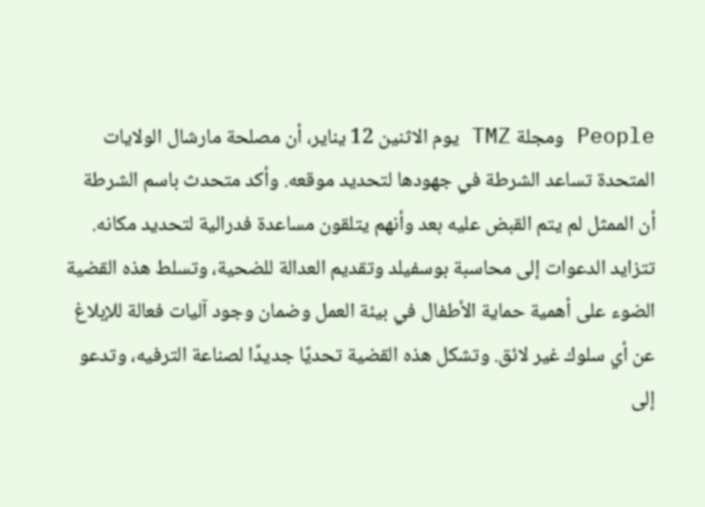People ومجلة TMZ يوم الاثنين 12 يناير، أن مصلحة مارشال الولايات المتحدة تساعد الشرطة في جهودها لتحديد موقعه. وأكد متحدث باسم الشرطة أن الممثل لم يتم القبض عليه بعد وأنهم يتلقون مساعدة فدرالية لتحديد مكانه.
تتزايد الدعوات إلى محاسبة بوسفيلد وتقديم العدالة للضحية، وتسلط هذه القضية الضوء على أهمية حماية الأطفال في بيئة العمل وضمان وجود آليات فعالة للإبلاغ عن أي سلوك غير لائق. وتشكل هذه القضية تحديًا جديدًا لصناعة الترفيه، وتدعو إلى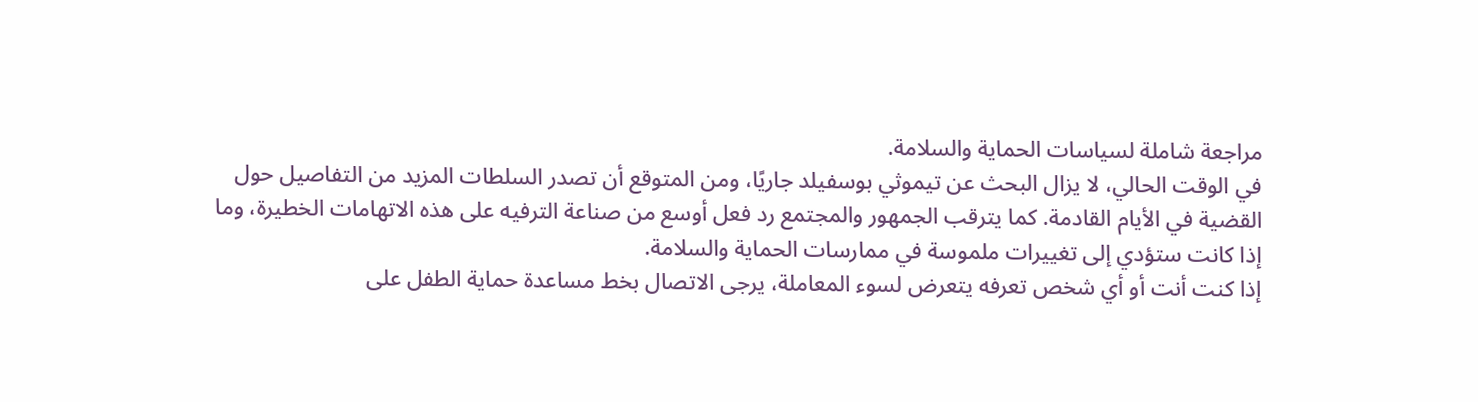مراجعة شاملة لسياسات الحماية والسلامة.
في الوقت الحالي، لا يزال البحث عن تيموثي بوسفيلد جاريًا، ومن المتوقع أن تصدر السلطات المزيد من التفاصيل حول القضية في الأيام القادمة. كما يترقب الجمهور والمجتمع رد فعل أوسع من صناعة الترفيه على هذه الاتهامات الخطيرة، وما إذا كانت ستؤدي إلى تغييرات ملموسة في ممارسات الحماية والسلامة.
إذا كنت أنت أو أي شخص تعرفه يتعرض لسوء المعاملة، يرجى الاتصال بخط مساعدة حماية الطفل على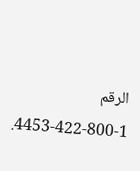الرقم 1-800-422-4453.